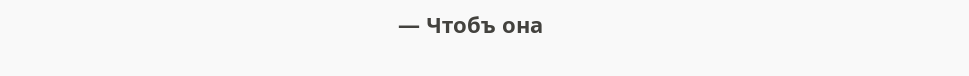— Чтобъ она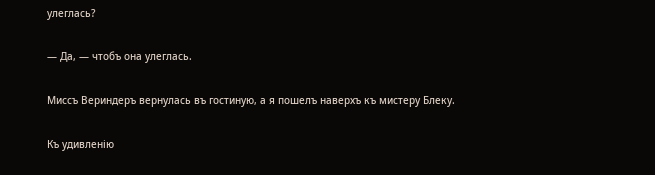улеглась?

— Да, — чтобъ она улеглась.

Миссъ Вериндеръ вернулась въ гостиную, а я пошелъ наверхъ къ мистеру Блеку.

Къ удивленію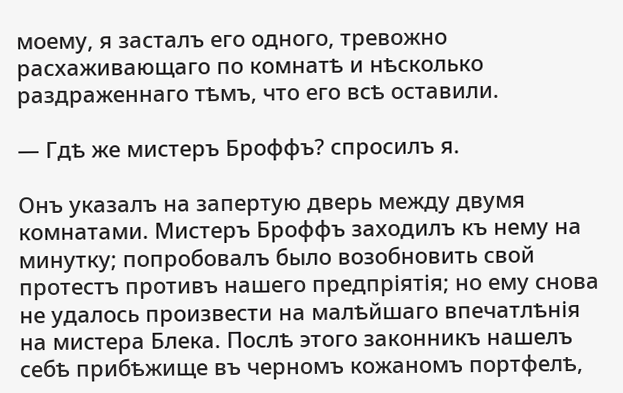моему, я засталъ его одного, тревожно расхаживающаго по комнатѣ и нѣсколько раздраженнаго тѣмъ, что его всѣ оставили.

— Гдѣ же мистеръ Броффъ? спросилъ я.

Онъ указалъ на запертую дверь между двумя комнатами. Мистеръ Броффъ заходилъ къ нему на минутку; попробовалъ было возобновить свой протестъ противъ нашего предпріятія; но ему снова не удалось произвести на малѣйшаго впечатлѣнія на мистера Блека. Послѣ этого законникъ нашелъ себѣ прибѣжище въ черномъ кожаномъ портфелѣ,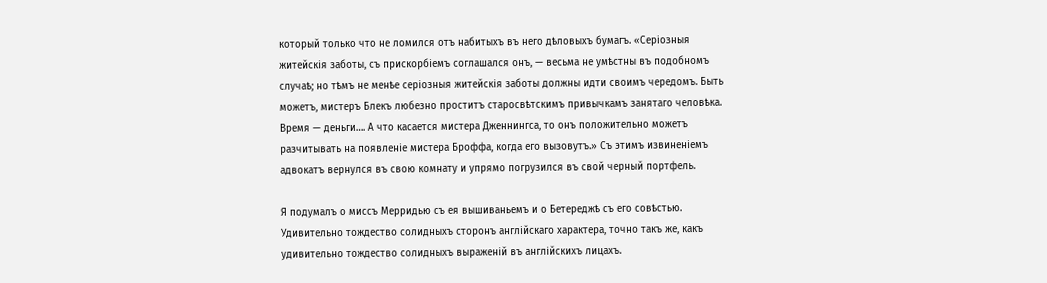который только что не ломился отъ набитыхъ въ него дѣловыхъ бумагъ. «Серіозныя житейскія заботы, съ прискорбіемъ соглашался онъ, — весьма не умѣстны въ подобномъ случаѣ; но тѣмъ не менѣе серіозныя житейскія заботы должны идти своимъ чередомъ. Быть можетъ, мистеръ Блекъ любезно проститъ старосвѣтскимъ привычкамъ занятаго человѣка. Время — деньги…. А что касается мистера Дженнингса, то онъ положительно можетъ разчитывать на появленіе мистера Броффа, когда его вызовутъ.» Съ этимъ извиненіемъ адвокатъ вернулся въ свою комнату и упрямо погрузился въ свой черный портфель.

Я подумалъ о миссъ Мерридью съ ея вышиваньемъ и о Бетереджѣ съ его совѣстью. Удивительно тождество солидныхъ сторонъ англійскаго характера, точно такъ же, какъ удивительно тождество солидныхъ выраженій въ англійскихъ лицахъ.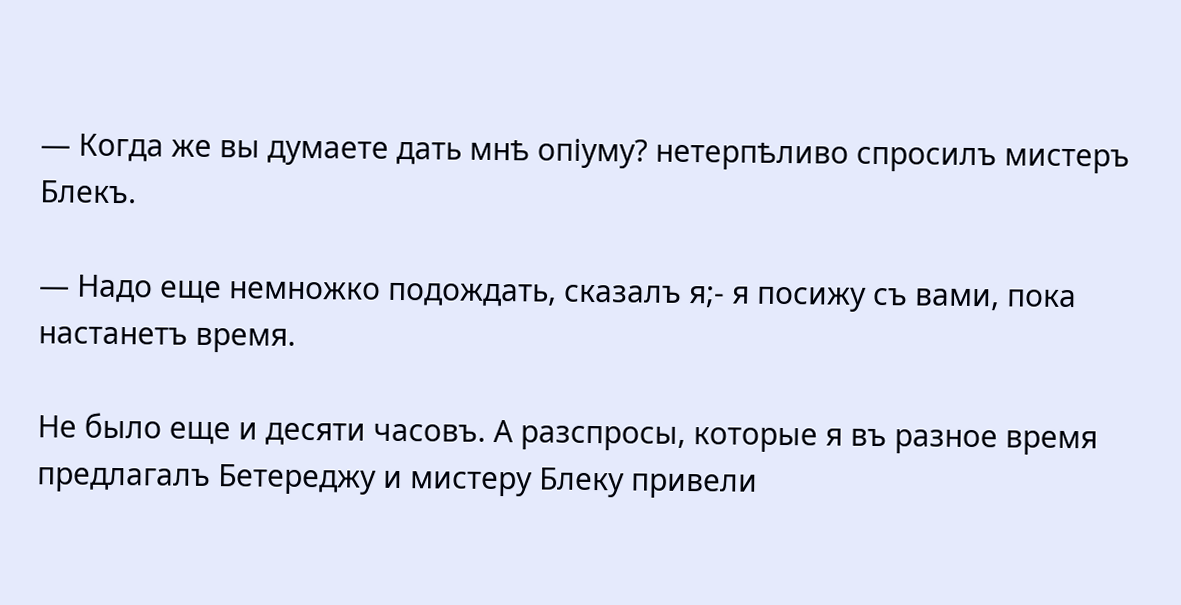— Когда же вы думаете дать мнѣ опіуму? нетерпѣливо спросилъ мистеръ Блекъ.

— Надо еще немножко подождать, сказалъ я;- я посижу съ вами, пока настанетъ время.

Не было еще и десяти часовъ. А разспросы, которые я въ разное время предлагалъ Бетереджу и мистеру Блеку привели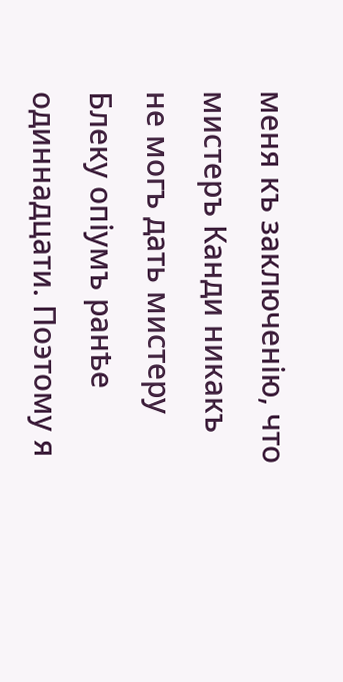меня къ заключенію, что мистеръ Канди никакъ не могъ дать мистеру Блеку опіумъ ранѣе одиннадцати. Поэтому я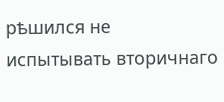рѣшился не испытывать вторичнаго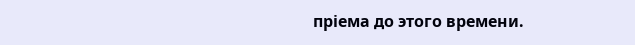пріема до этого времени.